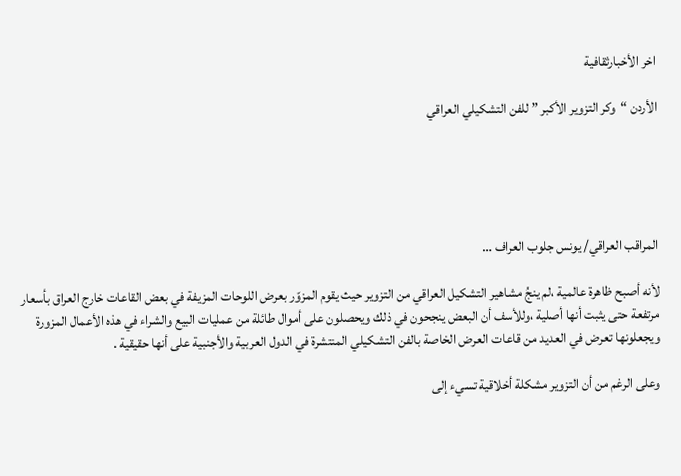اخر الأخبارثقافية

الأردن “وكر التزوير الأكبر ” للفن التشكيلي العراقي





المراقب العراقي/ يونس جلوب العراف …

لأنه أصبح ظاهرة عالمية ،لم ينجُ مشاهير التشكيل العراقي من التزوير حيث يقوم المزوّر بعرض اللوحات المزيفة في بعض القاعات خارج العراق بأسعار مرتفعة حتى يثبت أنها أصلية ،وللأسف أن البعض ينجحون في ذلك ويحصلون على أموال طائلة من عمليات البيع والشراء في هذه الأعمال المزورة ويجعلونها تعرض في العديد من قاعات العرض الخاصة بالفن التشكيلي المنتشرة في الدول العربية والأجنبية على أنها حقيقية .

وعلى الرغم من أن التزوير مشكلة أخلاقية تسيء إلى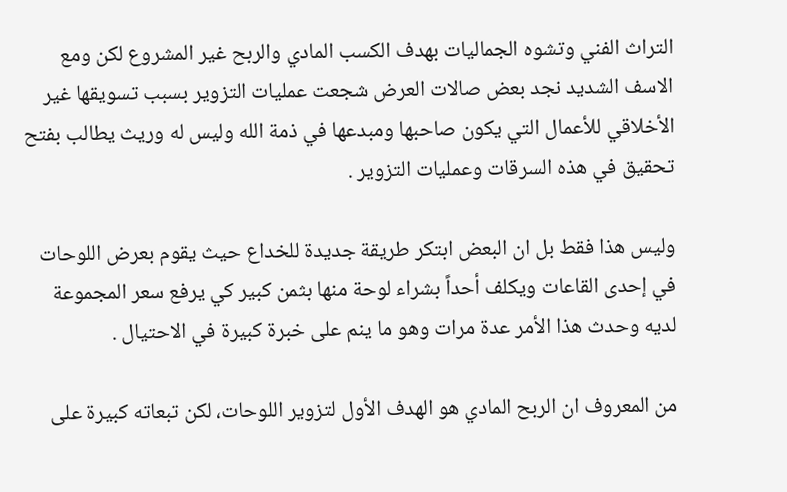التراث الفني وتشوه الجماليات بهدف الكسب المادي والربح غير المشروع لكن ومع الاسف الشديد نجد بعض صالات العرض شجعت عمليات التزوير بسبب تسويقها غير الأخلاقي للأعمال التي يكون صاحبها ومبدعها في ذمة الله وليس له وريث يطالب بفتح تحقيق في هذه السرقات وعمليات التزوير .

وليس هذا فقط بل ان البعض ابتكر طريقة جديدة للخداع حيث يقوم بعرض اللوحات في إحدى القاعات ويكلف أحداً بشراء لوحة منها بثمن كبير كي يرفع سعر المجموعة لديه وحدث هذا الأمر عدة مرات وهو ما ينم على خبرة كبيرة في الاحتيال .

من المعروف ان الربح المادي هو الهدف الأول لتزوير اللوحات، لكن تبعاته كبيرة على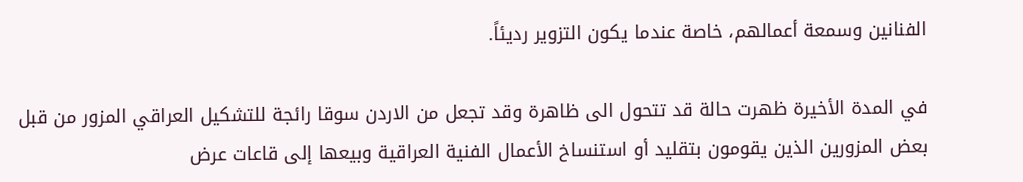الفنانين وسمعة أعمالهم، خاصة عندما يكون التزوير رديئاً.

في المدة الأخيرة ظهرت حالة قد تتحول الى ظاهرة وقد تجعل من الاردن سوقا رائجة للتشكيل العراقي المزور من قبل بعض المزورين الذين يقومون بتقليد أو استنساخ الأعمال الفنية العراقية وبيعها إلى قاعات عرض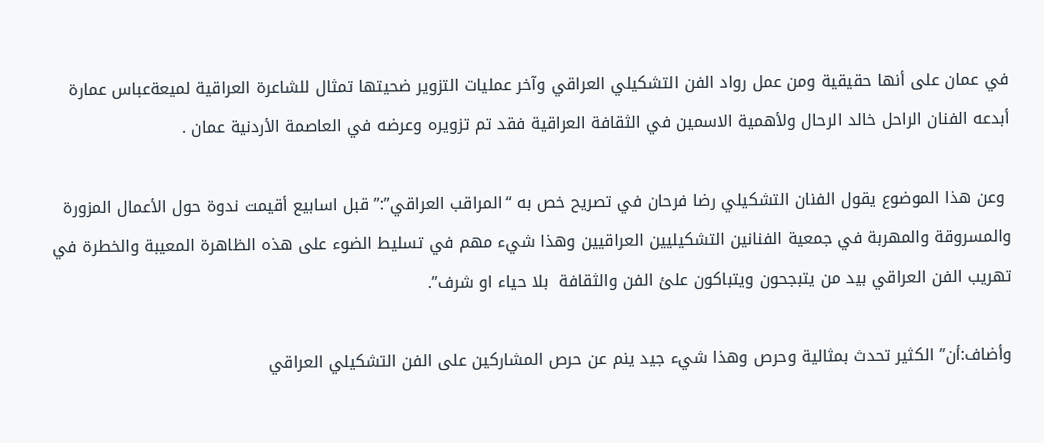في عمان على أنها حقيقية ومن عمل رواد الفن التشكيلي العراقي وآخر عمليات التزوير ضحيتها تمثال للشاعرة العراقية لميعةعباس عمارة أبدعه الفنان الراحل خالد الرحال ولأهمية الاسمين في الثقافة العراقية فقد تم تزويره وعرضه في العاصمة الأردنية عمان .

 وعن هذا الموضوع يقول الفنان التشكيلي رضا فرحان في تصريح خص به “المراقب العراقي”:” قبل اسابيع أقيمت ندوة حول الأعمال المزورة والمسروقة والمهربة في جمعية الفنانين التشكيليين العراقيين وهذا شيء مهم في تسليط الضوء على هذه الظاهرة المعيبة والخطرة في  تهريب الفن العراقي بيد من يتبجحون ويتباكون علئ الفن والثقافة  بلا حياء او شرف”.

وأضاف:أن” الكثير تحدث بمثالية وحرص وهذا شيء جيد ينم عن حرص المشاركين على الفن التشكيلي العراقي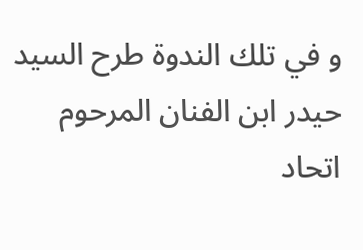و في تلك الندوة طرح السيد حيدر ابن الفنان المرحوم اتحاد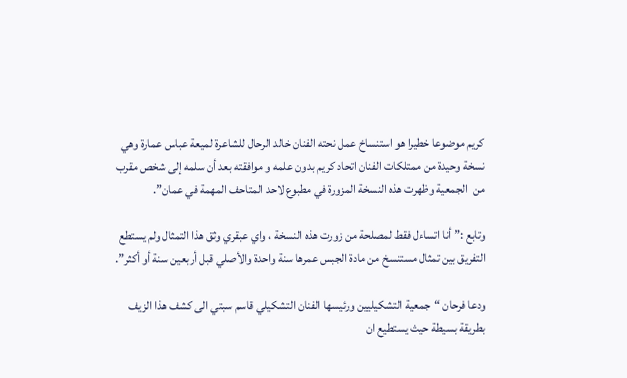كريم موضوعا خطيرا هو استنساخ عمل نحته الفنان خالد الرحال للشاعرة لميعة عباس عمارة وهي نسخة وحيدة من ممتلكات الفنان اتحاد كريم بدون علمه و موافقته بعد أن سلمه إلى شخص مقرب من  الجمعية وظهرت هذه النسخة المزورة في مطبوع لاحد المتاحف المهمة في عمان”.

وتابع :”أنا اتساءل فقط لمصلحة من زورت هذه النسخة ، واي عبقري وثق هذا التمثال ولم يستطع التفريق بين تمثال مستنسخ من مادة الجبس عمرها سنة واحدة والأصلي قبل أربعين سنة أو أكثر”.

ودعا فرحان “جمعية التشكيليين ورئيسها الفنان التشكيلي قاسم سبتي الى كشف هذا الزيف بطريقة بسيطة حيث يستطيع ان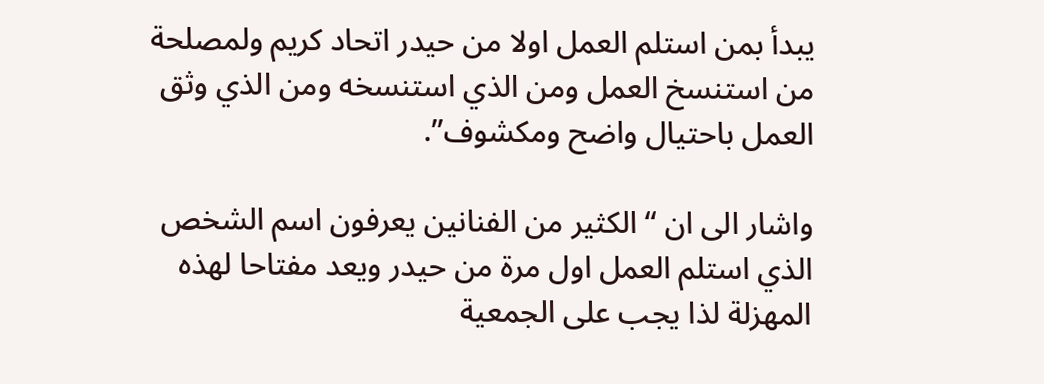يبدأ بمن استلم العمل اولا من حيدر اتحاد كريم ولمصلحة من استنسخ العمل ومن الذي استنسخه ومن الذي وثق العمل باحتيال واضح ومكشوف”.

واشار الى ان “الكثير من الفنانين يعرفون اسم الشخص الذي استلم العمل اول مرة من حيدر ويعد مفتاحا لهذه المهزلة لذا يجب على الجمعية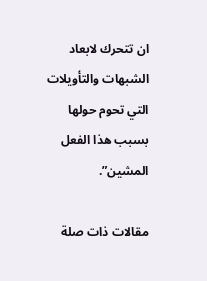ان تتحرك لابعاد الشبهات والتأويلات التي تحوم حولها بسبب هذا الفعل المشين”.

مقالات ذات صلة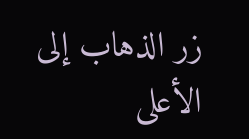زر الذهاب إلى الأعلى